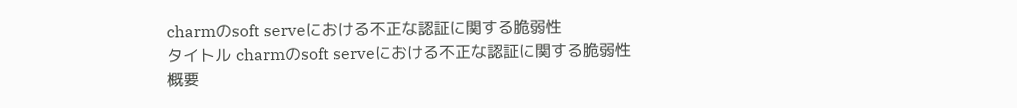charmのsoft serveにおける不正な認証に関する脆弱性
タイトル charmのsoft serveにおける不正な認証に関する脆弱性
概要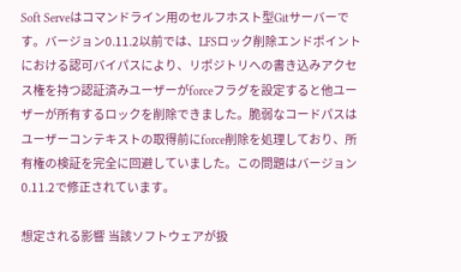Soft Serveはコマンドライン用のセルフホスト型Gitサーバーです。バージョン0.11.2以前では、LFSロック削除エンドポイントにおける認可バイパスにより、リポジトリへの書き込みアクセス権を持つ認証済みユーザーがforceフラグを設定すると他ユーザーが所有するロックを削除できました。脆弱なコードパスはユーザーコンテキストの取得前にforce削除を処理しており、所有権の検証を完全に回避していました。この問題はバージョン0.11.2で修正されています。

想定される影響 当該ソフトウェアが扱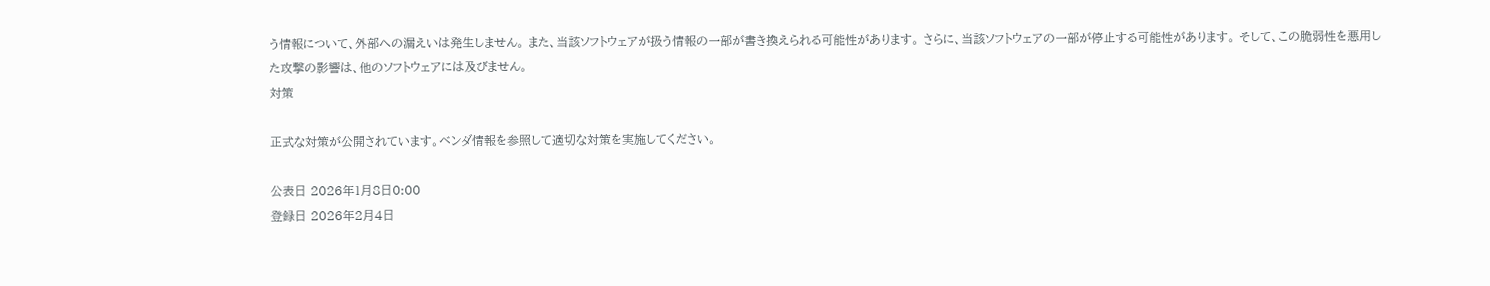う情報について、外部への漏えいは発生しません。 また、当該ソフトウェアが扱う情報の一部が書き換えられる可能性があります。 さらに、当該ソフトウェアの一部が停止する可能性があります。 そして、この脆弱性を悪用した攻撃の影響は、他のソフトウェアには及びません。
対策

正式な対策が公開されています。ベンダ情報を参照して適切な対策を実施してください。

公表日 2026年1月8日0:00
登録日 2026年2月4日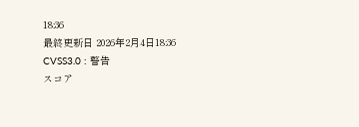18:36
最終更新日 2026年2月4日18:36
CVSS3.0 : 警告
スコア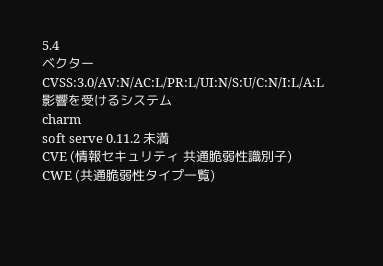5.4
ベクター CVSS:3.0/AV:N/AC:L/PR:L/UI:N/S:U/C:N/I:L/A:L
影響を受けるシステム
charm
soft serve 0.11.2 未満
CVE (情報セキュリティ 共通脆弱性識別子)
CWE (共通脆弱性タイプ一覧)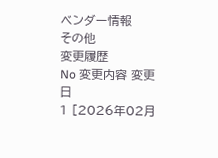ベンダー情報
その他
変更履歴
No 変更内容 変更日
1 [2026年02月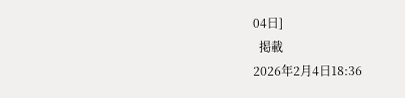04日]
  掲載
2026年2月4日18:36